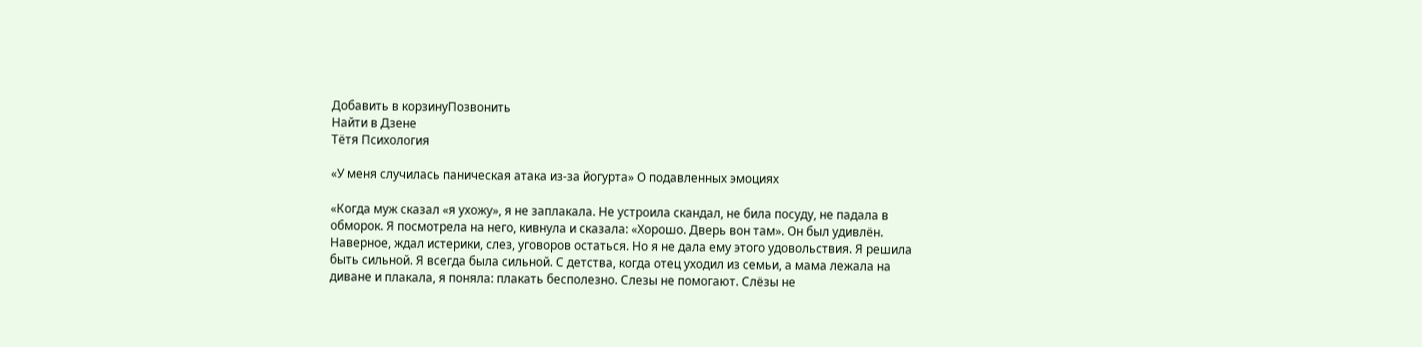Добавить в корзинуПозвонить
Найти в Дзене
Тётя Психология

«У меня случилась паническая атака из-за йогурта» О подавленных эмоциях

«Когда муж сказал «я ухожу», я не заплакала. Не устроила скандал, не била посуду, не падала в обморок. Я посмотрела на него, кивнула и сказала: «Хорошо. Дверь вон там». Он был удивлён. Наверное, ждал истерики, слез, уговоров остаться. Но я не дала ему этого удовольствия. Я решила быть сильной. Я всегда была сильной. С детства, когда отец уходил из семьи, а мама лежала на диване и плакала, я поняла: плакать бесполезно. Слезы не помогают. Слёзы не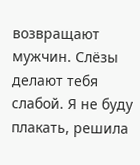возвращают мужчин. Слёзы делают тебя слабой. Я не буду плакать, решила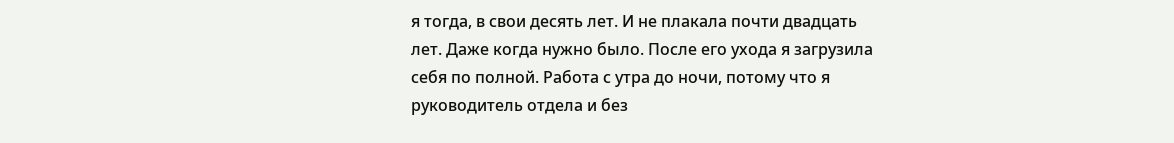я тогда, в свои десять лет. И не плакала почти двадцать лет. Даже когда нужно было. После его ухода я загрузила себя по полной. Работа с утра до ночи, потому что я руководитель отдела и без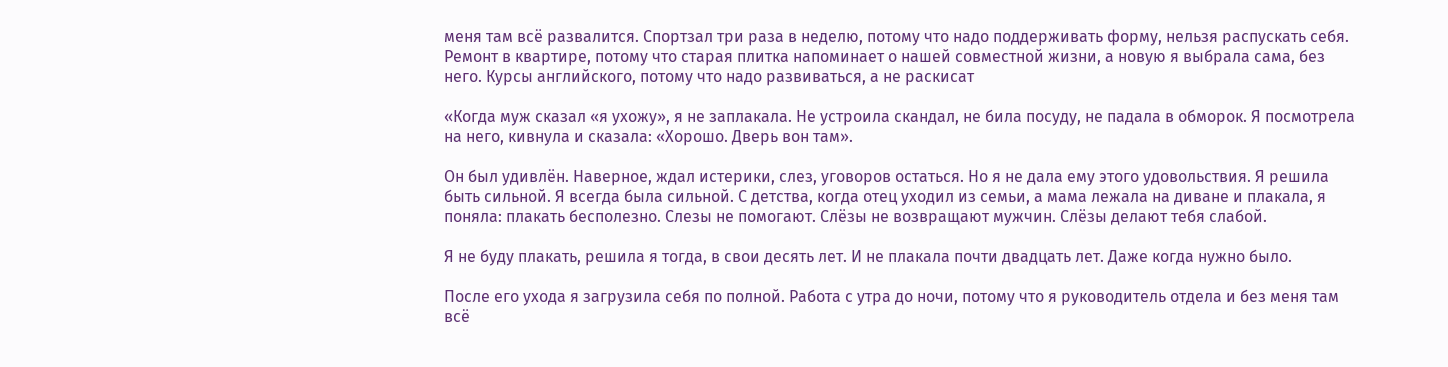меня там всё развалится. Спортзал три раза в неделю, потому что надо поддерживать форму, нельзя распускать себя. Ремонт в квартире, потому что старая плитка напоминает о нашей совместной жизни, а новую я выбрала сама, без него. Курсы английского, потому что надо развиваться, а не раскисат

«Когда муж сказал «я ухожу», я не заплакала. Не устроила скандал, не била посуду, не падала в обморок. Я посмотрела на него, кивнула и сказала: «Хорошо. Дверь вон там».

Он был удивлён. Наверное, ждал истерики, слез, уговоров остаться. Но я не дала ему этого удовольствия. Я решила быть сильной. Я всегда была сильной. С детства, когда отец уходил из семьи, а мама лежала на диване и плакала, я поняла: плакать бесполезно. Слезы не помогают. Слёзы не возвращают мужчин. Слёзы делают тебя слабой.

Я не буду плакать, решила я тогда, в свои десять лет. И не плакала почти двадцать лет. Даже когда нужно было.

После его ухода я загрузила себя по полной. Работа с утра до ночи, потому что я руководитель отдела и без меня там всё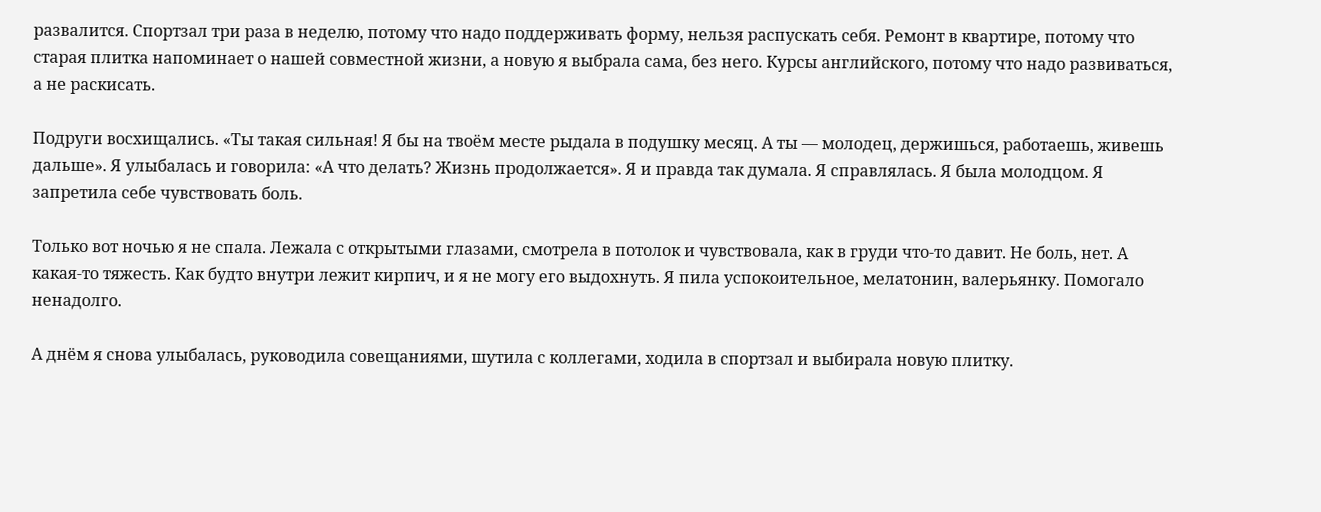развалится. Спортзал три раза в неделю, потому что надо поддерживать форму, нельзя распускать себя. Ремонт в квартире, потому что старая плитка напоминает о нашей совместной жизни, а новую я выбрала сама, без него. Курсы английского, потому что надо развиваться, а не раскисать.

Подруги восхищались. «Ты такая сильная! Я бы на твоём месте рыдала в подушку месяц. А ты — молодец, держишься, работаешь, живешь дальше». Я улыбалась и говорила: «А что делать? Жизнь продолжается». Я и правда так думала. Я справлялась. Я была молодцом. Я запретила себе чувствовать боль.

Только вот ночью я не спала. Лежала с открытыми глазами, смотрела в потолок и чувствовала, как в груди что-то давит. Не боль, нет. А какая-то тяжесть. Как будто внутри лежит кирпич, и я не могу его выдохнуть. Я пила успокоительное, мелатонин, валерьянку. Помогало ненадолго.

А днём я снова улыбалась, руководила совещаниями, шутила с коллегами, ходила в спортзал и выбирала новую плитку.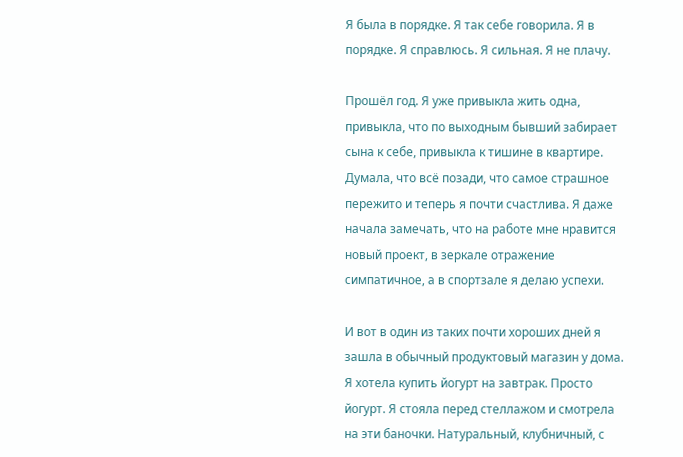Я была в порядке. Я так себе говорила. Я в порядке. Я справлюсь. Я сильная. Я не плачу.

Прошёл год. Я уже привыкла жить одна, привыкла, что по выходным бывший забирает сына к себе, привыкла к тишине в квартире. Думала, что всё позади, что самое страшное пережито и теперь я почти счастлива. Я даже начала замечать, что на работе мне нравится новый проект, в зеркале отражение симпатичное, а в спортзале я делаю успехи.

И вот в один из таких почти хороших дней я зашла в обычный продуктовый магазин у дома. Я хотела купить йогурт на завтрак. Просто йогурт. Я стояла перед стеллажом и смотрела на эти баночки. Натуральный, клубничный, с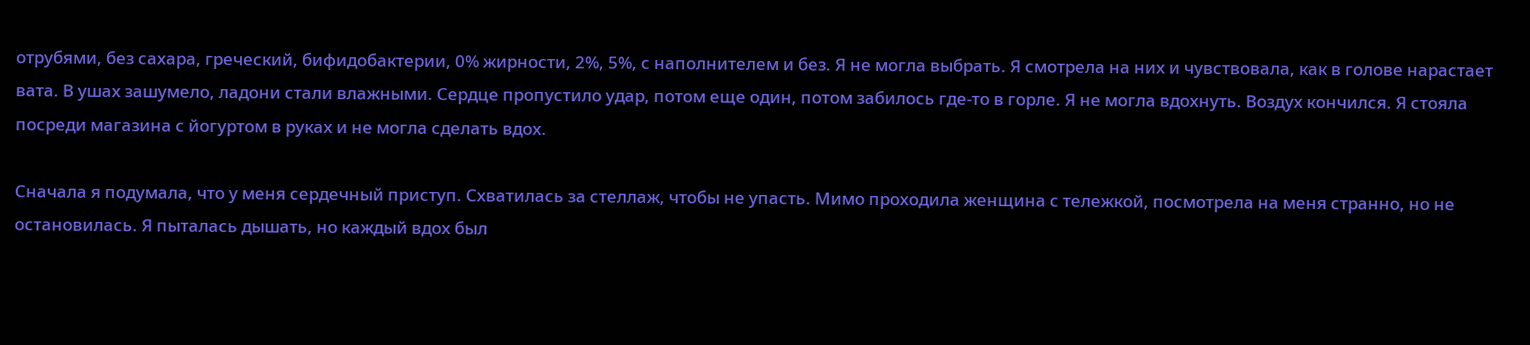отрубями, без сахара, греческий, бифидобактерии, 0% жирности, 2%, 5%, с наполнителем и без. Я не могла выбрать. Я смотрела на них и чувствовала, как в голове нарастает вата. В ушах зашумело, ладони стали влажными. Сердце пропустило удар, потом еще один, потом забилось где-то в горле. Я не могла вдохнуть. Воздух кончился. Я стояла посреди магазина с йогуртом в руках и не могла сделать вдох.

Сначала я подумала, что у меня сердечный приступ. Схватилась за стеллаж, чтобы не упасть. Мимо проходила женщина с тележкой, посмотрела на меня странно, но не остановилась. Я пыталась дышать, но каждый вдох был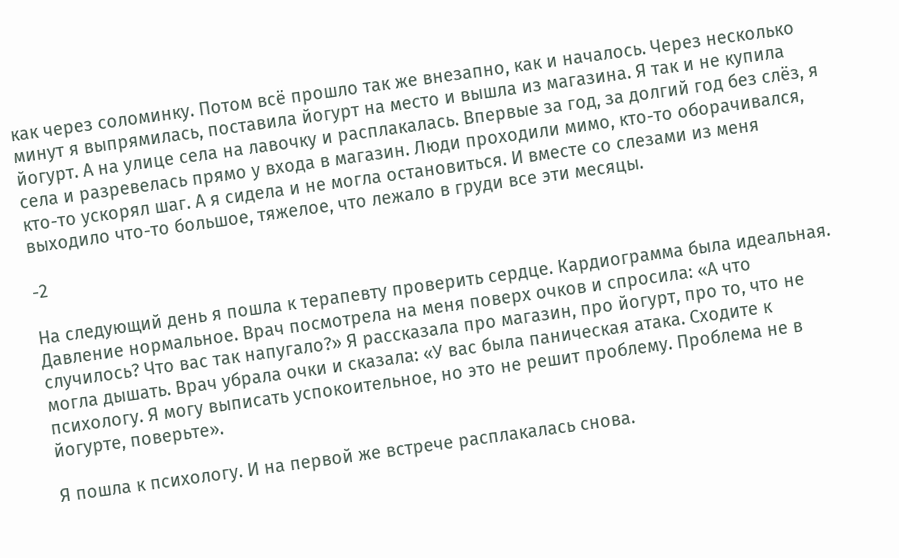как через соломинку. Потом всё прошло так же внезапно, как и началось. Через несколько минут я выпрямилась, поставила йогурт на место и вышла из магазина. Я так и не купила йогурт. А на улице села на лавочку и расплакалась. Впервые за год, за долгий год без слёз, я села и разревелась прямо у входа в магазин. Люди проходили мимо, кто-то оборачивался, кто-то ускорял шаг. А я сидела и не могла остановиться. И вместе со слезами из меня выходило что-то большое, тяжелое, что лежало в груди все эти месяцы.

-2

На следующий день я пошла к терапевту проверить сердце. Кардиограмма была идеальная. Давление нормальное. Врач посмотрела на меня поверх очков и спросила: «А что случилось? Что вас так напугало?» Я рассказала про магазин, про йогурт, про то, что не могла дышать. Врач убрала очки и сказала: «У вас была паническая атака. Сходите к психологу. Я могу выписать успокоительное, но это не решит проблему. Проблема не в йогурте, поверьте».

Я пошла к психологу. И на первой же встрече расплакалась снова.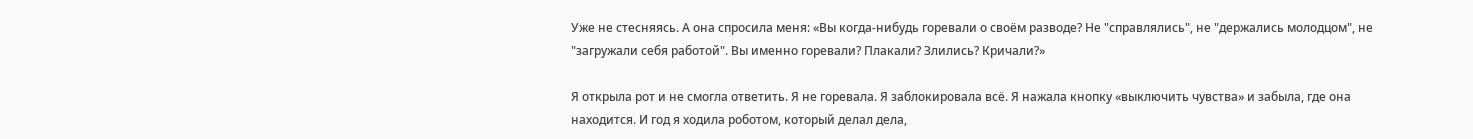Уже не стесняясь. А она спросила меня: «Вы когда-нибудь горевали о своём разводе? Не "справлялись", не "держались молодцом", не "загружали себя работой". Вы именно горевали? Плакали? Злились? Кричали?»

Я открыла рот и не смогла ответить. Я не горевала. Я заблокировала всё. Я нажала кнопку «выключить чувства» и забыла, где она находится. И год я ходила роботом, который делал дела,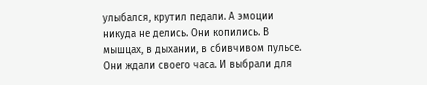улыбался, крутил педали. А эмоции никуда не делись. Они копились. В мышцах, в дыхании, в сбивчивом пульсе. Они ждали своего часа. И выбрали для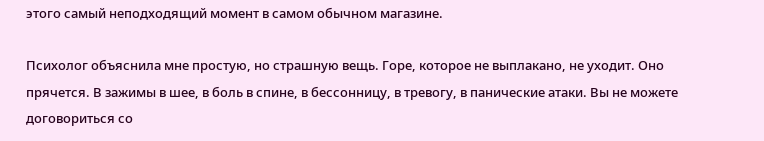этого самый неподходящий момент в самом обычном магазине.

Психолог объяснила мне простую, но страшную вещь. Горе, которое не выплакано, не уходит. Оно прячется. В зажимы в шее, в боль в спине, в бессонницу, в тревогу, в панические атаки. Вы не можете договориться со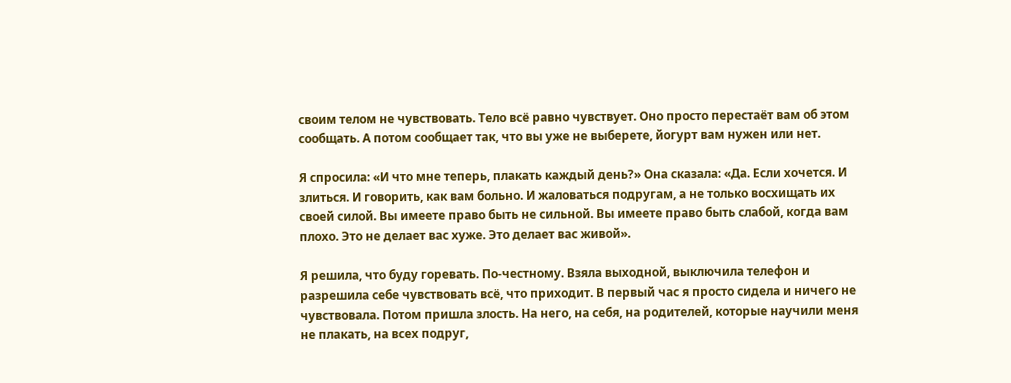своим телом не чувствовать. Тело всё равно чувствует. Оно просто перестаёт вам об этом сообщать. А потом сообщает так, что вы уже не выберете, йогурт вам нужен или нет.

Я спросила: «И что мне теперь, плакать каждый день?» Она сказала: «Да. Если хочется. И злиться. И говорить, как вам больно. И жаловаться подругам, а не только восхищать их своей силой. Вы имеете право быть не сильной. Вы имеете право быть слабой, когда вам плохо. Это не делает вас хуже. Это делает вас живой».

Я решила, что буду горевать. По-честному. Взяла выходной, выключила телефон и разрешила себе чувствовать всё, что приходит. В первый час я просто сидела и ничего не чувствовала. Потом пришла злость. На него, на себя, на родителей, которые научили меня не плакать, на всех подруг,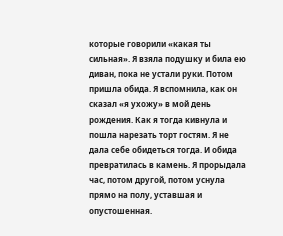которые говорили «какая ты сильная». Я взяла подушку и била ею диван, пока не устали руки. Потом пришла обида. Я вспомнила, как он сказал «я ухожу» в мой день рождения. Как я тогда кивнула и пошла нарезать торт гостям. Я не дала себе обидеться тогда. И обида превратилась в камень. Я прорыдала час, потом другой, потом уснула прямо на полу, уставшая и опустошенная.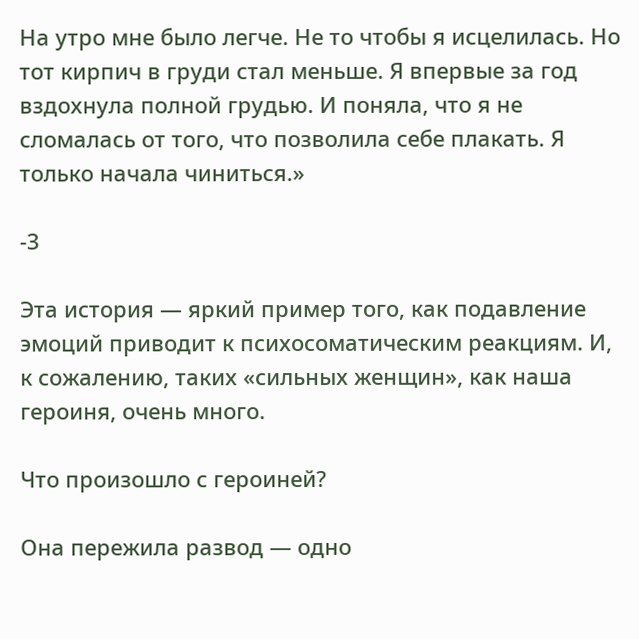На утро мне было легче. Не то чтобы я исцелилась. Но тот кирпич в груди стал меньше. Я впервые за год вздохнула полной грудью. И поняла, что я не сломалась от того, что позволила себе плакать. Я только начала чиниться.»

-3

Эта история — яркий пример того, как подавление эмоций приводит к психосоматическим реакциям. И, к сожалению, таких «сильных женщин», как наша героиня, очень много.

Что произошло с героиней?

Она пережила развод — одно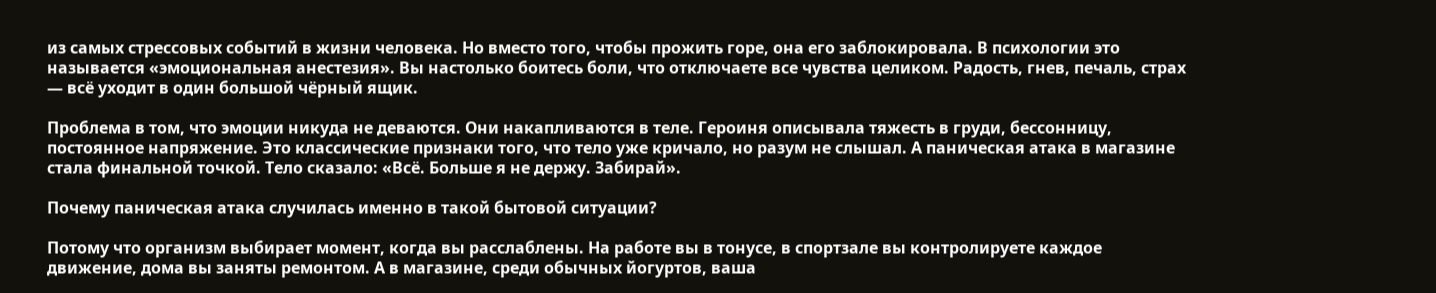из самых стрессовых событий в жизни человека. Но вместо того, чтобы прожить горе, она его заблокировала. В психологии это называется «эмоциональная анестезия». Вы настолько боитесь боли, что отключаете все чувства целиком. Радость, гнев, печаль, страх — всё уходит в один большой чёрный ящик.

Проблема в том, что эмоции никуда не деваются. Они накапливаются в теле. Героиня описывала тяжесть в груди, бессонницу, постоянное напряжение. Это классические признаки того, что тело уже кричало, но разум не слышал. А паническая атака в магазине стала финальной точкой. Тело сказало: «Всё. Больше я не держу. Забирай».

Почему паническая атака случилась именно в такой бытовой ситуации?

Потому что организм выбирает момент, когда вы расслаблены. На работе вы в тонусе, в спортзале вы контролируете каждое движение, дома вы заняты ремонтом. А в магазине, среди обычных йогуртов, ваша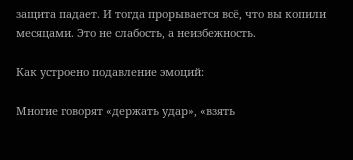защита падает. И тогда прорывается всё, что вы копили месяцами. Это не слабость, а неизбежность.

Как устроено подавление эмоций:

Многие говорят «держать удар», «взять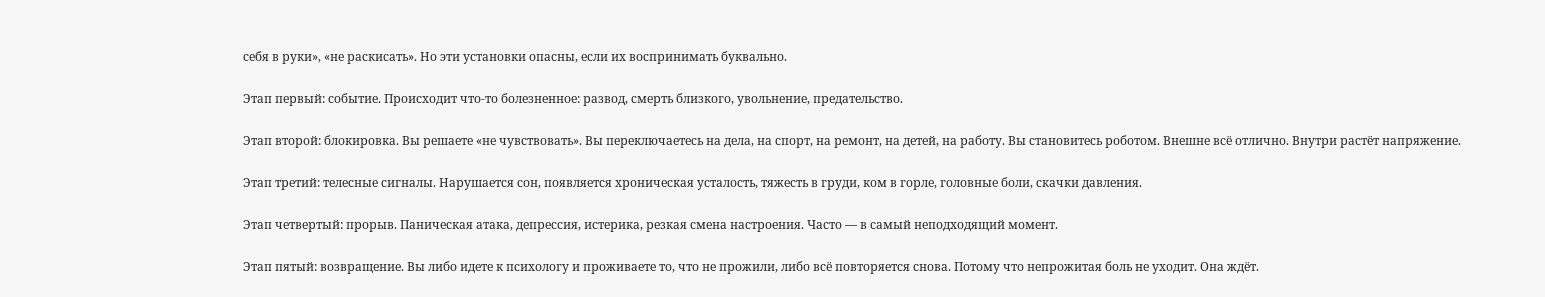себя в руки», «не раскисать». Но эти установки опасны, если их воспринимать буквально.

Этап первый: событие. Происходит что-то болезненное: развод, смерть близкого, увольнение, предательство.

Этап второй: блокировка. Вы решаете «не чувствовать». Вы переключаетесь на дела, на спорт, на ремонт, на детей, на работу. Вы становитесь роботом. Внешне всё отлично. Внутри растёт напряжение.

Этап третий: телесные сигналы. Нарушается сон, появляется хроническая усталость, тяжесть в груди, ком в горле, головные боли, скачки давления.

Этап четвертый: прорыв. Паническая атака, депрессия, истерика, резкая смена настроения. Часто — в самый неподходящий момент.

Этап пятый: возвращение. Вы либо идете к психологу и проживаете то, что не прожили, либо всё повторяется снова. Потому что непрожитая боль не уходит. Она ждёт.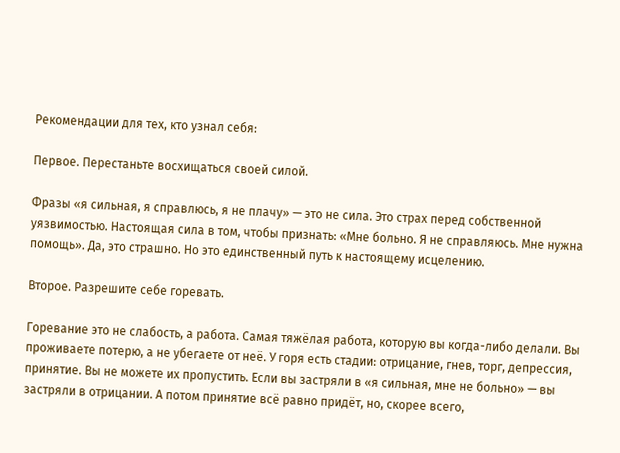Рекомендации для тех, кто узнал себя:

Первое. Перестаньте восхищаться своей силой.

Фразы «я сильная, я справлюсь, я не плачу» — это не сила. Это страх перед собственной уязвимостью. Настоящая сила в том, чтобы признать: «Мне больно. Я не справляюсь. Мне нужна помощь». Да, это страшно. Но это единственный путь к настоящему исцелению.

Второе. Разрешите себе горевать.

Горевание это не слабость, а работа. Самая тяжёлая работа, которую вы когда-либо делали. Вы проживаете потерю, а не убегаете от неё. У горя есть стадии: отрицание, гнев, торг, депрессия, принятие. Вы не можете их пропустить. Если вы застряли в «я сильная, мне не больно» — вы застряли в отрицании. А потом принятие всё равно придёт, но, скорее всего,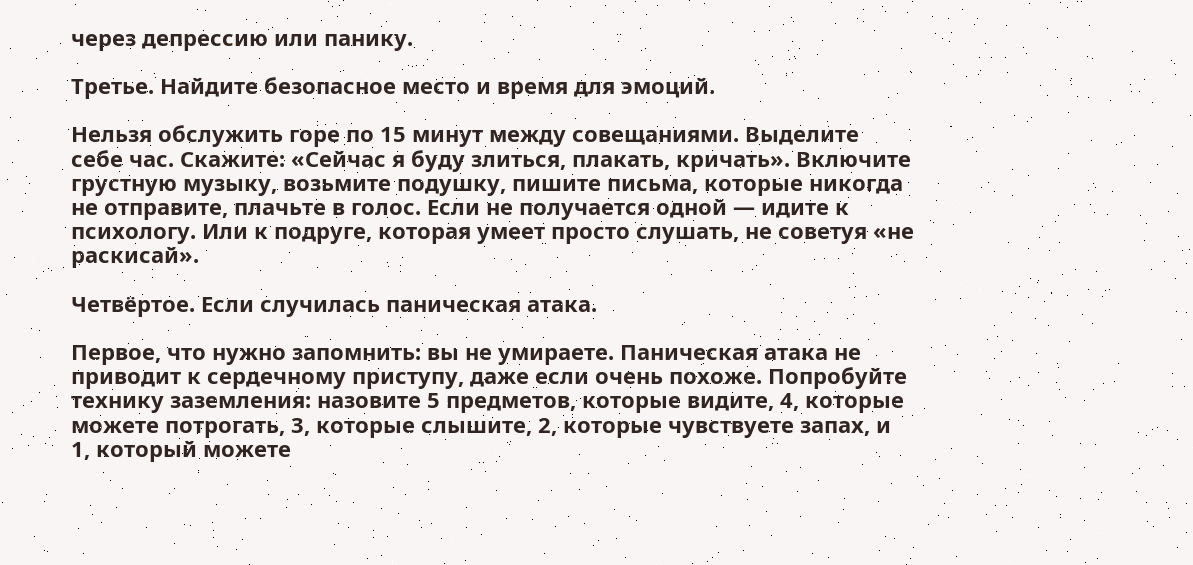через депрессию или панику.

Третье. Найдите безопасное место и время для эмоций.

Нельзя обслужить горе по 15 минут между совещаниями. Выделите себе час. Скажите: «Сейчас я буду злиться, плакать, кричать». Включите грустную музыку, возьмите подушку, пишите письма, которые никогда не отправите, плачьте в голос. Если не получается одной — идите к психологу. Или к подруге, которая умеет просто слушать, не советуя «не раскисай».

Четвёртое. Если случилась паническая атака.

Первое, что нужно запомнить: вы не умираете. Паническая атака не приводит к сердечному приступу, даже если очень похоже. Попробуйте технику заземления: назовите 5 предметов, которые видите, 4, которые можете потрогать, 3, которые слышите, 2, которые чувствуете запах, и 1, который можете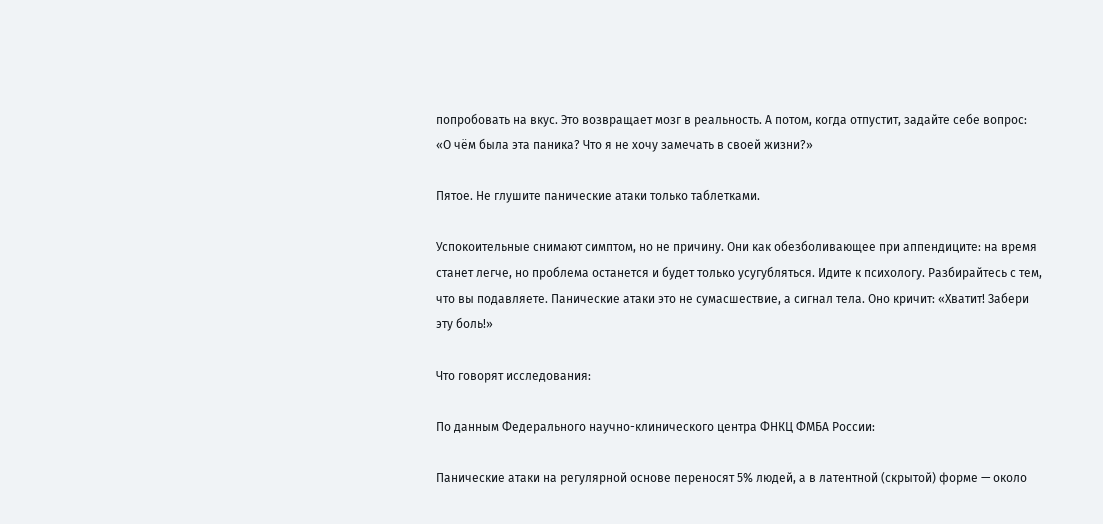попробовать на вкус. Это возвращает мозг в реальность. А потом, когда отпустит, задайте себе вопрос: «О чём была эта паника? Что я не хочу замечать в своей жизни?»

Пятое. Не глушите панические атаки только таблетками.

Успокоительные снимают симптом, но не причину. Они как обезболивающее при аппендиците: на время станет легче, но проблема останется и будет только усугубляться. Идите к психологу. Разбирайтесь с тем, что вы подавляете. Панические атаки это не сумасшествие, а сигнал тела. Оно кричит: «Хватит! Забери эту боль!»

Что говорят исследования:

По данным Федерального научно-клинического центра ФНКЦ ФМБА России:

Панические атаки на регулярной основе переносят 5% людей, а в латентной (скрытой) форме — около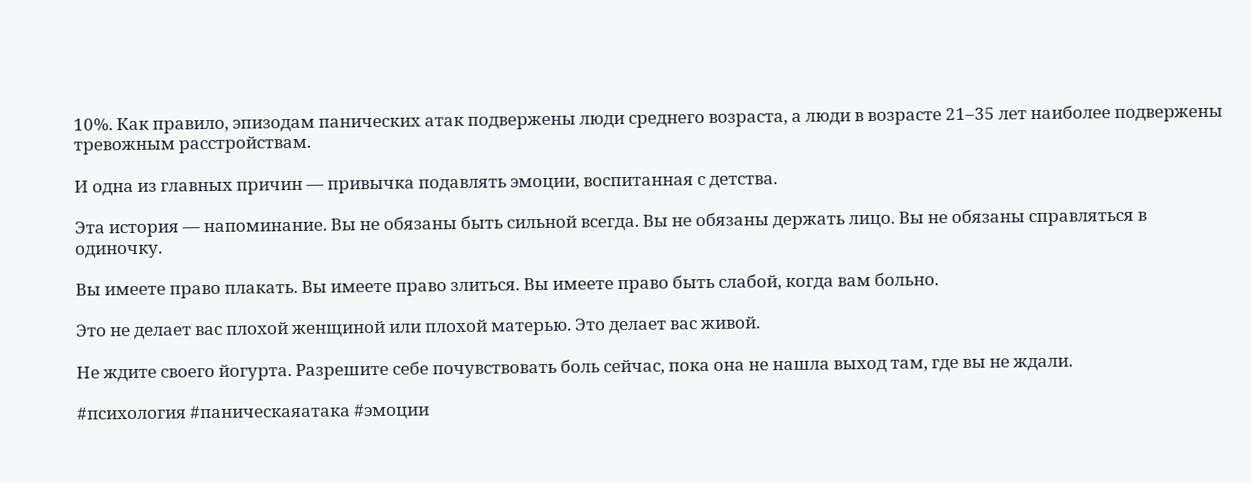10%. Как правило, эпизодам панических атак подвержены люди среднего возраста, а люди в возрасте 21–35 лет наиболее подвержены тревожным расстройствам.

И одна из главных причин — привычка подавлять эмоции, воспитанная с детства.

Эта история — напоминание. Вы не обязаны быть сильной всегда. Вы не обязаны держать лицо. Вы не обязаны справляться в одиночку.

Вы имеете право плакать. Вы имеете право злиться. Вы имеете право быть слабой, когда вам больно.

Это не делает вас плохой женщиной или плохой матерью. Это делает вас живой.

Не ждите своего йогурта. Разрешите себе почувствовать боль сейчас, пока она не нашла выход там, где вы не ждали.

#психология #паническаяатака #эмоции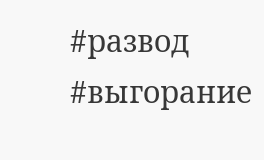#развод #выгорание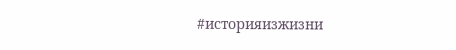#историяизжизни